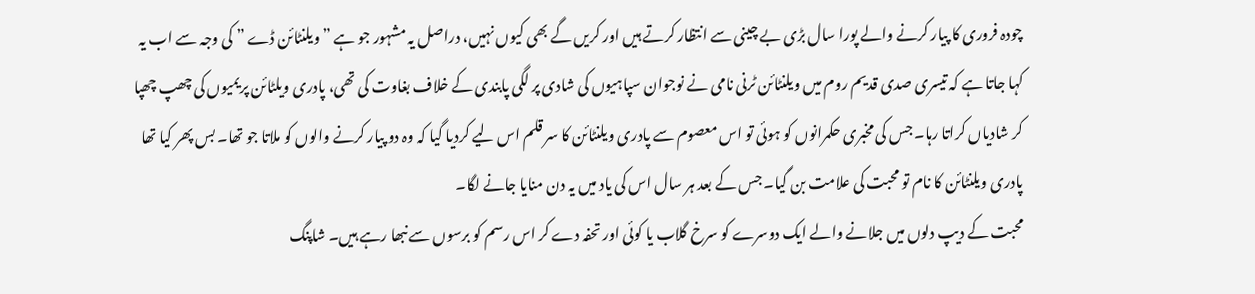چودہ فروری کا پیار کرنے والے پورا سال بڑی بے چینی سے انتظار کرتے ہیں اور کریں گے بھی کیوں نہیں، دراصل یہ مشہور جو ہے ” ویلنٹائن ڈے ” کی وجہ سے اب یہ کہا جاتا ہے کہ تیسری صدی قدیم روم میں ویلنٹائن ٹرنی نامی نے نوجوان سپاہیوں کی شادی پر لگی پابندی کے خلاف بغاوت کی تھی، پادری ویلٹائن پریمیوں کی چھپ چھپا کر شادیاں کراتا رہا۔ جس کی مخبری حکمرانوں کو ہوئی تو اس معصوم سے پادری ویلنٹائن کا سر قلم اس لیے کردیا گیا کہ وہ دو پیار کرنے والوں کو ملاتا جو تھا۔ بس پھر کیا تھا پادری ویلنٹائن کا نام تو محبت کی علامت بن گیا۔ جس کے بعد ہر سال اس کی یاد میں یہ دن منایا جانے لگا۔
محبت کے دیپ دلوں میں جلانے والے ایک دوسرے کو سرخ گلاب یا کوئی اور تحفہ دے کر اس رسم کو برسوں سے نبھا رہے ہیں۔ شاپنگ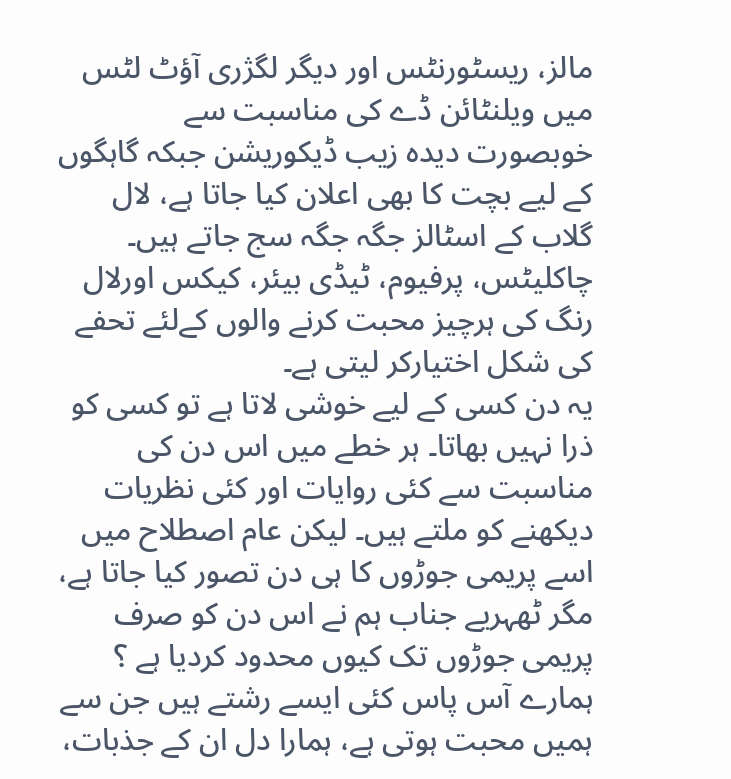مالز، ریسٹورنٹس اور دیگر لگژری آؤٹ لٹس میں ویلنٹائن ڈے کی مناسبت سے خوبصورت دیدہ زیب ڈیکوریشن جبکہ گاہگوں کے لیے بچت کا بھی اعلان کیا جاتا ہے، لال گلاب کے اسٹالز جگہ جگہ سج جاتے ہیں۔ چاکلیٹس، پرفیوم، ٹیڈی بیئر، کیکس اورلال رنگ کی ہرچیز محبت کرنے والوں کےلئے تحفے کی شکل اختیارکر لیتی ہے۔
یہ دن کسی کے لیے خوشی لاتا ہے تو کسی کو ذرا نہیں بھاتا۔ ہر خطے میں اس دن کی مناسبت سے کئی روایات اور کئی نظریات دیکھنے کو ملتے ہیں۔ لیکن عام اصطلاح میں اسے پریمی جوڑوں کا ہی دن تصور کیا جاتا ہے، مگر ٹھہریے جناب ہم نے اس دن کو صرف پریمی جوڑوں تک کیوں محدود کردیا ہے ؟ ہمارے آس پاس کئی ایسے رشتے ہیں جن سے ہمیں محبت ہوتی ہے، ہمارا دل ان کے جذبات،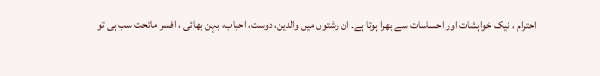احترام ، نیک خواہشات اور احساسات سے بھرا ہوتا ہے۔ ان رشتوں میں والدین، دوست، احباب، بہن بھائی ، افسر ماتحت سب ہی تو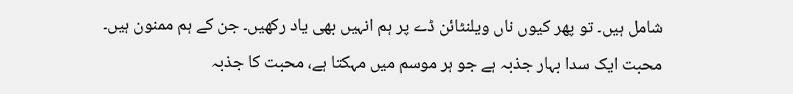شامل ہیں۔ تو پھر کیوں ناں ویلنٹائن ڈے پر ہم انہیں بھی یاد رکھیں۔ جن کے ہم ممنون ہیں۔
محبت ایک سدا بہار جذبہ ہے جو ہر موسم میں مہکتا ہے، محبت کا جذبہ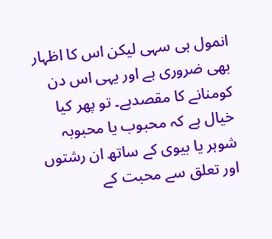انمول ہی سہی لیکن اس کا اظہار بھی ضروری ہے اور یہی اس دن کومنانے کا مقصدہے۔ تو پھر کیا خیال ہے کہ محبوب یا محبوبہ شوہر یا بیوی کے ساتھ ان رشتوں اور تعلق سے محبت کے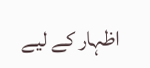اظہار کے لیے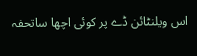اس ویلنٹائن ڈے پر کوئی اچھا ساتحفہ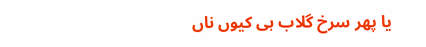یا پھر سرخ گلاب ہی کیوں ناں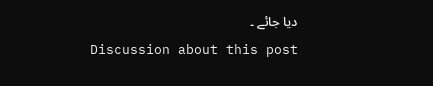دیا جائے ۔
Discussion about this post